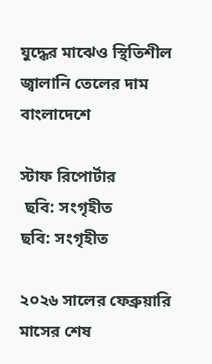যুদ্ধের মাঝেও স্থিতিশীল জ্বালানি তেলের দাম বাংলাদেশে

স্টাফ রিপোর্টার
 ছবি: সংগৃহীত
ছবি: সংগৃহীত

২০২৬ সালের ফেব্রুয়ারি মাসের শেষ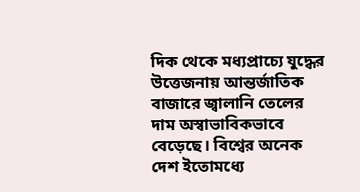দিক থেকে মধ্যপ্রাচ্যে যুদ্ধের উত্তেজনায় আন্তর্জাতিক বাজারে জ্বালানি তেলের দাম অস্বাভাবিকভাবে বেড়েছে। বিশ্বের অনেক দেশ ইতোমধ্যে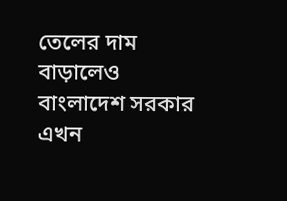তেলের দাম বাড়ালেও বাংলাদেশ সরকার এখন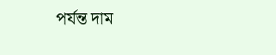পর্যন্ত দাম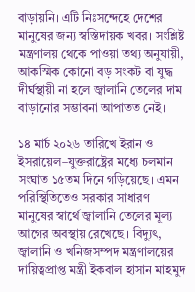বাড়ায়নি। এটি নিঃসন্দেহে দেশের মানুষের জন্য স্বস্তিদায়ক খবর। সংশ্লিষ্ট মন্ত্রণালয় থেকে পাওয়া তথ্য অনুযায়ী, আকস্মিক কোনো বড় সংকট বা যুদ্ধ দীর্ঘস্থায়ী না হলে জ্বালানি তেলের দাম বাড়ানোর সম্ভাবনা আপাতত নেই।

১৪ মার্চ ২০২৬ তারিখে ইরান ও ইসরায়েল–যুক্তরাষ্ট্রের মধ্যে চলমান সংঘাত ১৫তম দিনে গড়িয়েছে। এমন পরিস্থিতিতেও সরকার সাধারণ মানুষের স্বার্থে জ্বালানি তেলের মূল্য আগের অবস্থায় রেখেছে। বিদ্যুৎ, জ্বালানি ও খনিজসম্পদ মন্ত্রণালয়ের দায়িত্বপ্রাপ্ত মন্ত্রী ইকবাল হাসান মাহমুদ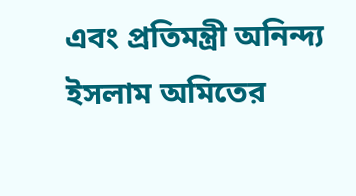এবং প্রতিমন্ত্রী অনিন্দ্য ইসলাম অমিতের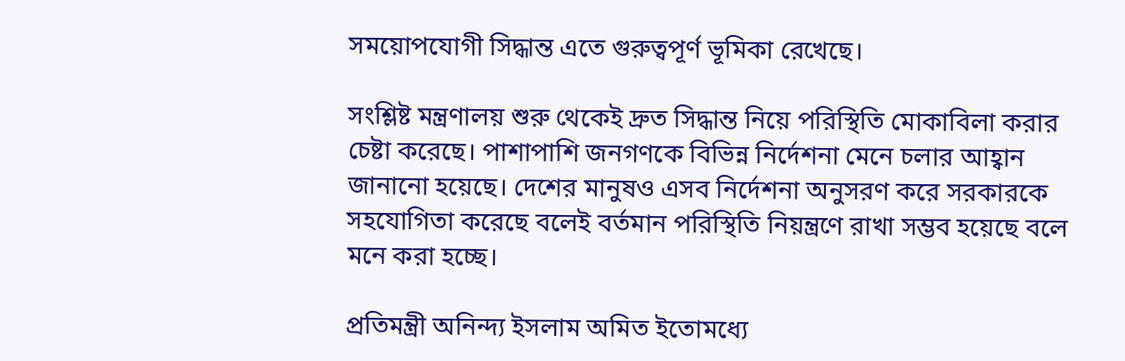সময়োপযোগী সিদ্ধান্ত এতে গুরুত্বপূর্ণ ভূমিকা রেখেছে।

সংশ্লিষ্ট মন্ত্রণালয় শুরু থেকেই দ্রুত সিদ্ধান্ত নিয়ে পরিস্থিতি মোকাবিলা করার চেষ্টা করেছে। পাশাপাশি জনগণকে বিভিন্ন নির্দেশনা মেনে চলার আহ্বান জানানো হয়েছে। দেশের মানুষও এসব নির্দেশনা অনুসরণ করে সরকারকে সহযোগিতা করেছে বলেই বর্তমান পরিস্থিতি নিয়ন্ত্রণে রাখা সম্ভব হয়েছে বলে মনে করা হচ্ছে।

প্রতিমন্ত্রী অনিন্দ্য ইসলাম অমিত ইতোমধ্যে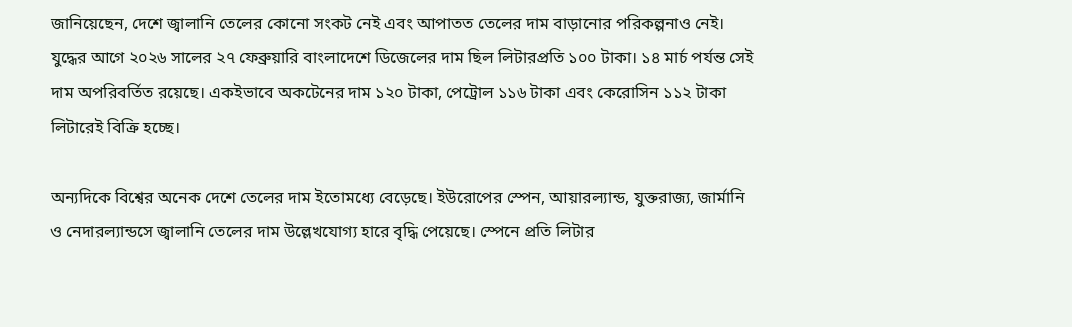জানিয়েছেন, দেশে জ্বালানি তেলের কোনো সংকট নেই এবং আপাতত তেলের দাম বাড়ানোর পরিকল্পনাও নেই। যুদ্ধের আগে ২০২৬ সালের ২৭ ফেব্রুয়ারি বাংলাদেশে ডিজেলের দাম ছিল লিটারপ্রতি ১০০ টাকা। ১৪ মার্চ পর্যন্ত সেই দাম অপরিবর্তিত রয়েছে। একইভাবে অকটেনের দাম ১২০ টাকা, পেট্রোল ১১৬ টাকা এবং কেরোসিন ১১২ টাকা লিটারেই বিক্রি হচ্ছে।

অন্যদিকে বিশ্বের অনেক দেশে তেলের দাম ইতোমধ্যে বেড়েছে। ইউরোপের স্পেন, আয়ারল্যান্ড, যুক্তরাজ্য, জার্মানি ও নেদারল্যান্ডসে জ্বালানি তেলের দাম উল্লেখযোগ্য হারে বৃদ্ধি পেয়েছে। স্পেনে প্রতি লিটার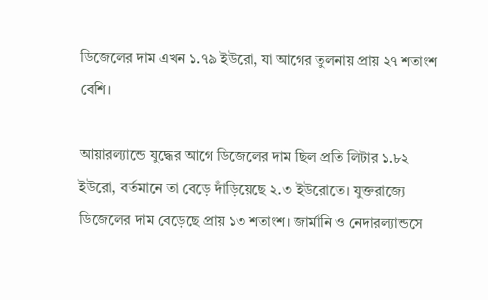ডিজেলের দাম এখন ১.৭৯ ইউরো, যা আগের তুলনায় প্রায় ২৭ শতাংশ বেশি।

আয়ারল্যান্ডে যুদ্ধের আগে ডিজেলের দাম ছিল প্রতি লিটার ১.৮২ ইউরো, বর্তমানে তা বেড়ে দাঁড়িয়েছে ২.৩ ইউরোতে। যুক্তরাজ্যে ডিজেলের দাম বেড়েছে প্রায় ১৩ শতাংশ। জার্মানি ও নেদারল্যান্ডসে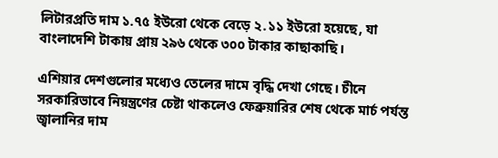লিটারপ্রতি দাম ১.৭৫ ইউরো থেকে বেড়ে ২.১১ ইউরো হয়েছে, যা বাংলাদেশি টাকায় প্রায় ২৯৬ থেকে ৩০০ টাকার কাছাকাছি।

এশিয়ার দেশগুলোর মধ্যেও তেলের দামে বৃদ্ধি দেখা গেছে। চীনে সরকারিভাবে নিয়ন্ত্রণের চেষ্টা থাকলেও ফেব্রুয়ারির শেষ থেকে মার্চ পর্যন্ত জ্বালানির দাম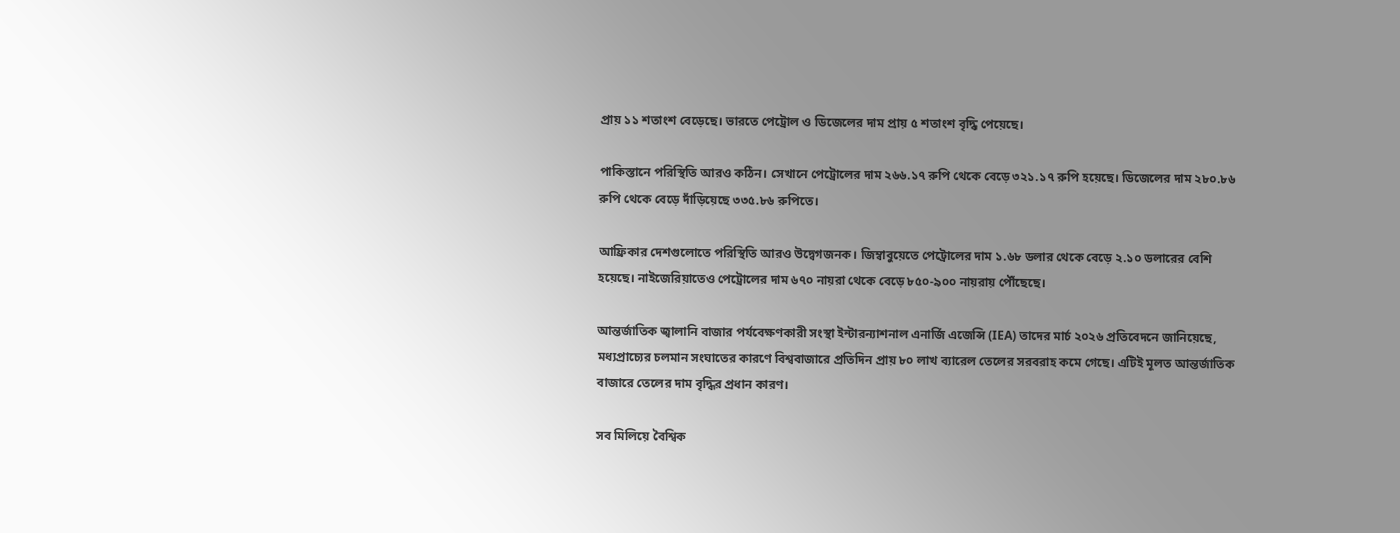প্রায় ১১ শতাংশ বেড়েছে। ভারতে পেট্রোল ও ডিজেলের দাম প্রায় ৫ শতাংশ বৃদ্ধি পেয়েছে।

পাকিস্তানে পরিস্থিতি আরও কঠিন। সেখানে পেট্রোলের দাম ২৬৬.১৭ রুপি থেকে বেড়ে ৩২১.১৭ রুপি হয়েছে। ডিজেলের দাম ২৮০.৮৬ রুপি থেকে বেড়ে দাঁড়িয়েছে ৩৩৫.৮৬ রুপিতে।

আফ্রিকার দেশগুলোতে পরিস্থিতি আরও উদ্বেগজনক। জিম্বাবুয়েতে পেট্রোলের দাম ১.৬৮ ডলার থেকে বেড়ে ২.১০ ডলারের বেশি হয়েছে। নাইজেরিয়াতেও পেট্রোলের দাম ৬৭০ নায়রা থেকে বেড়ে ৮৫০-৯০০ নায়রায় পৌঁছেছে।

আন্তর্জাতিক জ্বালানি বাজার পর্যবেক্ষণকারী সংস্থা ইন্টারন্যাশনাল এনার্জি এজেন্সি (IEA) তাদের মার্চ ২০২৬ প্রতিবেদনে জানিয়েছে, মধ্যপ্রাচ্যের চলমান সংঘাতের কারণে বিশ্ববাজারে প্রতিদিন প্রায় ৮০ লাখ ব্যারেল তেলের সরবরাহ কমে গেছে। এটিই মূলত আন্তর্জাতিক বাজারে তেলের দাম বৃদ্ধির প্রধান কারণ।

সব মিলিয়ে বৈশ্বিক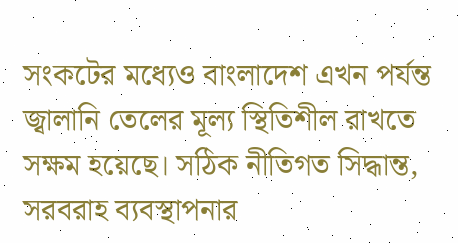সংকটের মধ্যেও বাংলাদেশ এখন পর্যন্ত জ্বালানি তেলের মূল্য স্থিতিশীল রাখতে সক্ষম হয়েছে। সঠিক নীতিগত সিদ্ধান্ত, সরবরাহ ব্যবস্থাপনার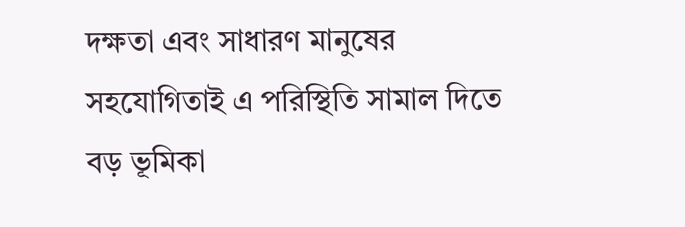দক্ষতা এবং সাধারণ মানুষের সহযোগিতাই এ পরিস্থিতি সামাল দিতে বড় ভূমিকা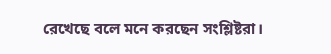রেখেছে বলে মনে করছেন সংশ্লিষ্টরা।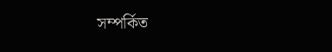সম্পর্কিত